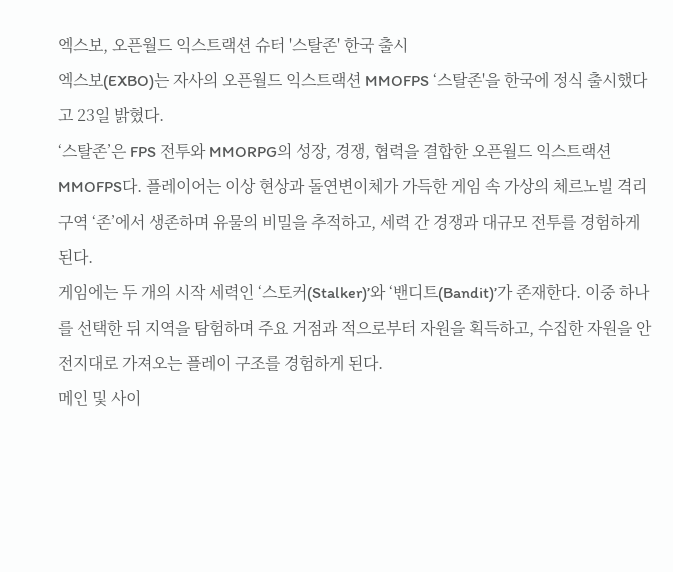엑스보, 오픈월드 익스트랙션 슈터 '스탈존' 한국 출시
엑스보(EXBO)는 자사의 오픈월드 익스트랙션 MMOFPS ‘스탈존'을 한국에 정식 출시했다고 23일 밝혔다.
‘스탈존’은 FPS 전투와 MMORPG의 성장, 경쟁, 협력을 결합한 오픈월드 익스트랙션 MMOFPS다. 플레이어는 이상 현상과 돌연변이체가 가득한 게임 속 가상의 체르노빌 격리 구역 ‘존’에서 생존하며 유물의 비밀을 추적하고, 세력 간 경쟁과 대규모 전투를 경험하게 된다.
게임에는 두 개의 시작 세력인 ‘스토커(Stalker)’와 ‘밴디트(Bandit)’가 존재한다. 이중 하나를 선택한 뒤 지역을 탐험하며 주요 거점과 적으로부터 자원을 획득하고, 수집한 자원을 안전지대로 가져오는 플레이 구조를 경험하게 된다.
메인 및 사이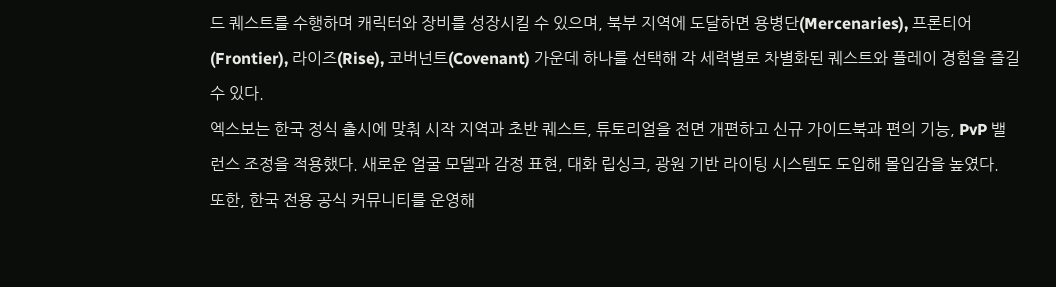드 퀘스트를 수행하며 캐릭터와 장비를 성장시킬 수 있으며, 북부 지역에 도달하면 용병단(Mercenaries), 프론티어(Frontier), 라이즈(Rise), 코버넌트(Covenant) 가운데 하나를 선택해 각 세력별로 차별화된 퀘스트와 플레이 경험을 즐길 수 있다.
엑스보는 한국 정식 출시에 맞춰 시작 지역과 초반 퀘스트, 튜토리얼을 전면 개편하고 신규 가이드북과 편의 기능, PvP 밸런스 조정을 적용했다. 새로운 얼굴 모델과 감정 표현, 대화 립싱크, 광원 기반 라이팅 시스템도 도입해 몰입감을 높였다.
또한, 한국 전용 공식 커뮤니티를 운영해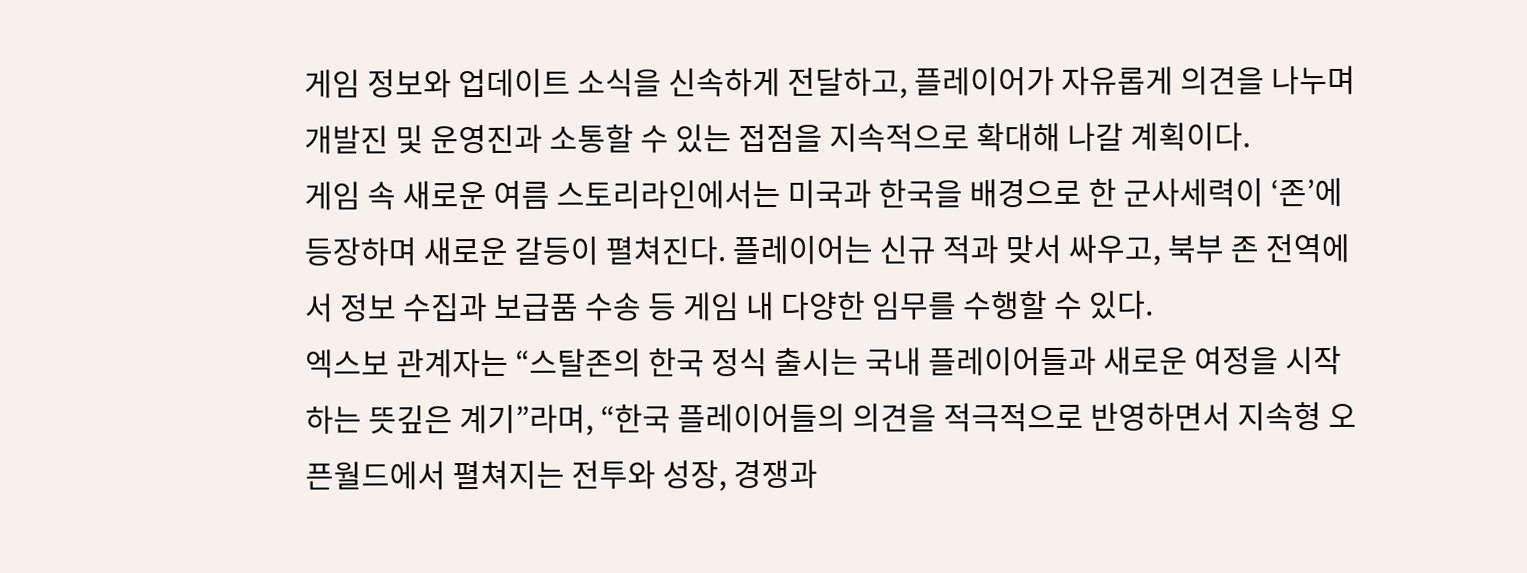게임 정보와 업데이트 소식을 신속하게 전달하고, 플레이어가 자유롭게 의견을 나누며 개발진 및 운영진과 소통할 수 있는 접점을 지속적으로 확대해 나갈 계획이다.
게임 속 새로운 여름 스토리라인에서는 미국과 한국을 배경으로 한 군사세력이 ‘존’에 등장하며 새로운 갈등이 펼쳐진다. 플레이어는 신규 적과 맞서 싸우고, 북부 존 전역에서 정보 수집과 보급품 수송 등 게임 내 다양한 임무를 수행할 수 있다.
엑스보 관계자는 “스탈존의 한국 정식 출시는 국내 플레이어들과 새로운 여정을 시작하는 뜻깊은 계기”라며, “한국 플레이어들의 의견을 적극적으로 반영하면서 지속형 오픈월드에서 펼쳐지는 전투와 성장, 경쟁과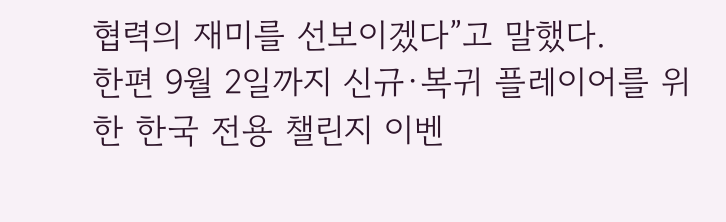협력의 재미를 선보이겠다”고 말했다.
한편 9월 2일까지 신규·복귀 플레이어를 위한 한국 전용 챌린지 이벤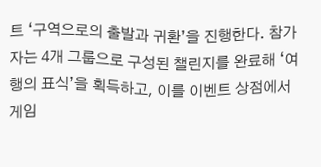트 ‘구역으로의 출발과 귀환’을 진행한다. 참가자는 4개 그룹으로 구성된 챌린지를 완료해 ‘여행의 표식’을 획득하고, 이를 이벤트 상점에서 게임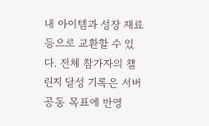내 아이템과 성장 재료 등으로 교환할 수 있다. 전체 참가자의 챌린지 달성 기록은 서버 공동 목표에 반영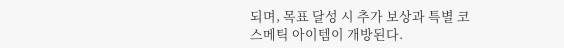되며, 목표 달성 시 추가 보상과 특별 코스메틱 아이템이 개방된다.